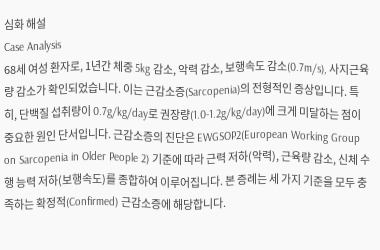심화 해설
Case Analysis
68세 여성 환자로, 1년간 체중 5kg 감소, 악력 감소, 보행속도 감소(0.7m/s), 사지근육량 감소가 확인되었습니다. 이는 근감소증(Sarcopenia)의 전형적인 증상입니다. 특히, 단백질 섭취량이 0.7g/kg/day로 권장량(1.0-1.2g/kg/day)에 크게 미달하는 점이 중요한 원인 단서입니다. 근감소증의 진단은 EWGSOP2(European Working Group on Sarcopenia in Older People 2) 기준에 따라 근력 저하(악력), 근육량 감소, 신체 수행 능력 저하(보행속도)를 종합하여 이루어집니다. 본 증례는 세 가지 기준을 모두 충족하는 확정적(Confirmed) 근감소증에 해당합니다.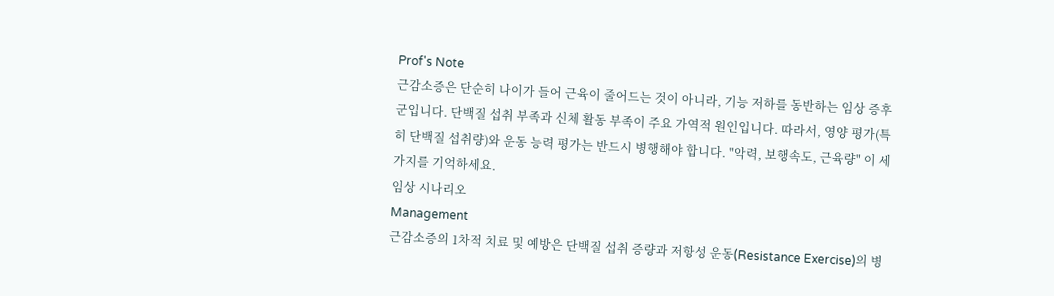Prof's Note
근감소증은 단순히 나이가 들어 근육이 줄어드는 것이 아니라, 기능 저하를 동반하는 임상 증후군입니다. 단백질 섭취 부족과 신체 활동 부족이 주요 가역적 원인입니다. 따라서, 영양 평가(특히 단백질 섭취량)와 운동 능력 평가는 반드시 병행해야 합니다. "악력, 보행속도, 근육량" 이 세 가지를 기억하세요.
임상 시나리오
Management
근감소증의 1차적 치료 및 예방은 단백질 섭취 증량과 저항성 운동(Resistance Exercise)의 병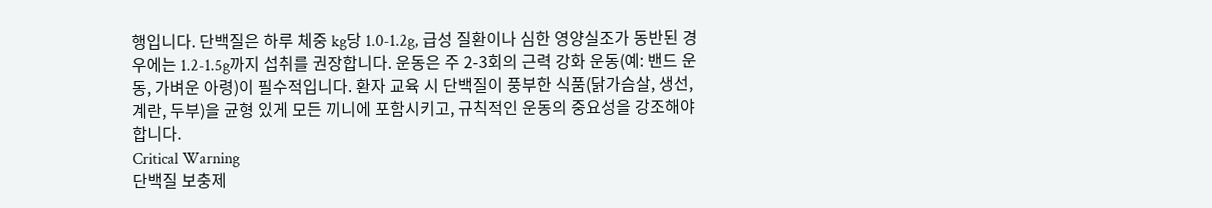행입니다. 단백질은 하루 체중 kg당 1.0-1.2g, 급성 질환이나 심한 영양실조가 동반된 경우에는 1.2-1.5g까지 섭취를 권장합니다. 운동은 주 2-3회의 근력 강화 운동(예: 밴드 운동, 가벼운 아령)이 필수적입니다. 환자 교육 시 단백질이 풍부한 식품(닭가슴살, 생선, 계란, 두부)을 균형 있게 모든 끼니에 포함시키고, 규칙적인 운동의 중요성을 강조해야 합니다.
Critical Warning
단백질 보충제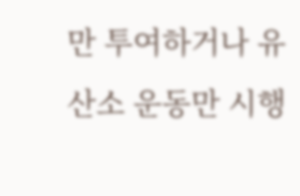만 투여하거나 유산소 운동만 시행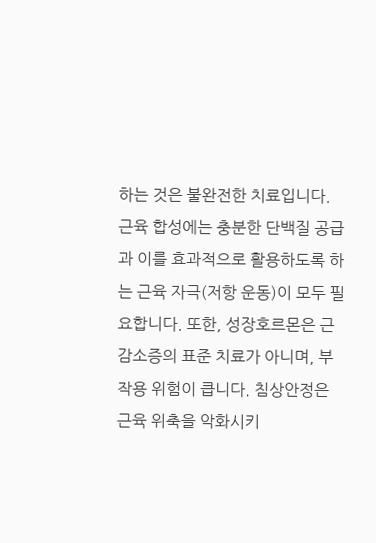하는 것은 불완전한 치료입니다. 근육 합성에는 충분한 단백질 공급과 이를 효과적으로 활용하도록 하는 근육 자극(저항 운동)이 모두 필요합니다. 또한, 성장호르몬은 근감소증의 표준 치료가 아니며, 부작용 위험이 큽니다. 침상안정은 근육 위축을 악화시키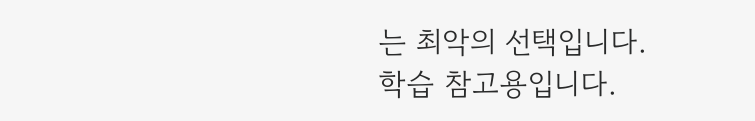는 최악의 선택입니다.
학습 참고용입니다.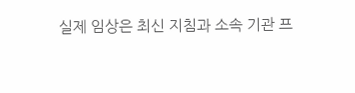실제 임상은 최신 지침과 소속 기관 프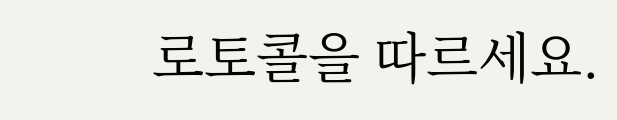로토콜을 따르세요.